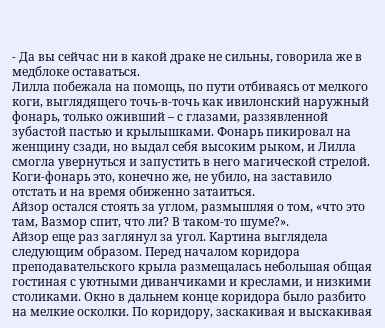- Да вы сейчас ни в какой драке не сильны, говорила же в медблоке оставаться.
Лилла побежала на помощь, по пути отбиваясь от мелкого коги, выглядящего точь-в-точь как ивилонский наружный фонарь, только оживший – с глазами, раззявленной зубастой пастью и крылышками. Фонарь пикировал на женщину сзади, но выдал себя высоким рыком, и Лилла смогла увернуться и запустить в него магической стрелой. Коги-фонарь это, конечно же, не убило, на заставило отстать и на время обиженно затаиться.
Айзор остался стоять за углом, размышляя о том, «что это там, Вазмор спит, что ли? В таком-то шуме?».
Айзор еще раз заглянул за угол. Картина выглядела следующим образом. Перед началом коридора преподавательского крыла размещалась небольшая общая гостиная с уютными диванчиками и креслами, и низкими столиками. Окно в дальнем конце коридора было разбито на мелкие осколки. По коридору, заскакивая и выскакивая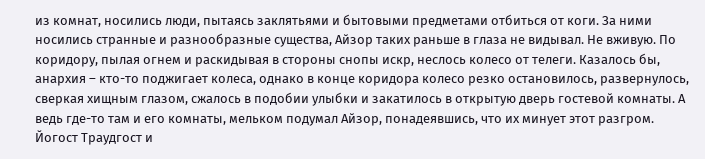из комнат, носились люди, пытаясь заклятьями и бытовыми предметами отбиться от коги. За ними носились странные и разнообразные существа, Айзор таких раньше в глаза не видывал. Не вживую. По коридору, пылая огнем и раскидывая в стороны снопы искр, неслось колесо от телеги. Казалось бы, анархия – кто-то поджигает колеса, однако в конце коридора колесо резко остановилось, развернулось, сверкая хищным глазом, сжалось в подобии улыбки и закатилось в открытую дверь гостевой комнаты. А ведь где-то там и его комнаты, мельком подумал Айзор, понадеявшись, что их минует этот разгром.
Йогост Траудгост и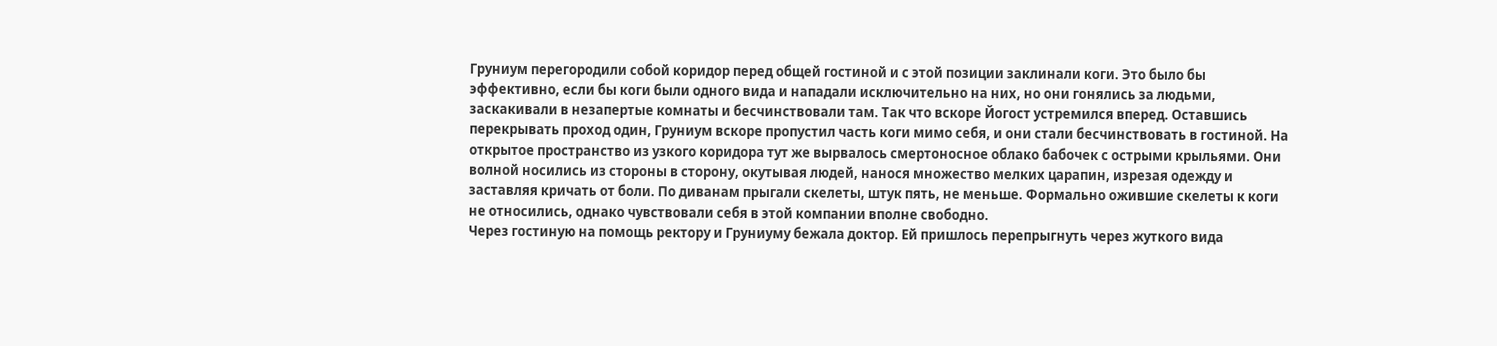Груниум перегородили собой коридор перед общей гостиной и с этой позиции заклинали коги. Это было бы эффективно, если бы коги были одного вида и нападали исключительно на них, но они гонялись за людьми, заскакивали в незапертые комнаты и бесчинствовали там. Так что вскоре Йогост устремился вперед. Оставшись перекрывать проход один, Груниум вскоре пропустил часть коги мимо себя, и они стали бесчинствовать в гостиной. На открытое пространство из узкого коридора тут же вырвалось смертоносное облако бабочек с острыми крыльями. Они волной носились из стороны в сторону, окутывая людей, нанося множество мелких царапин, изрезая одежду и заставляя кричать от боли. По диванам прыгали скелеты, штук пять, не меньше. Формально ожившие скелеты к коги не относились, однако чувствовали себя в этой компании вполне свободно.
Через гостиную на помощь ректору и Груниуму бежала доктор. Ей пришлось перепрыгнуть через жуткого вида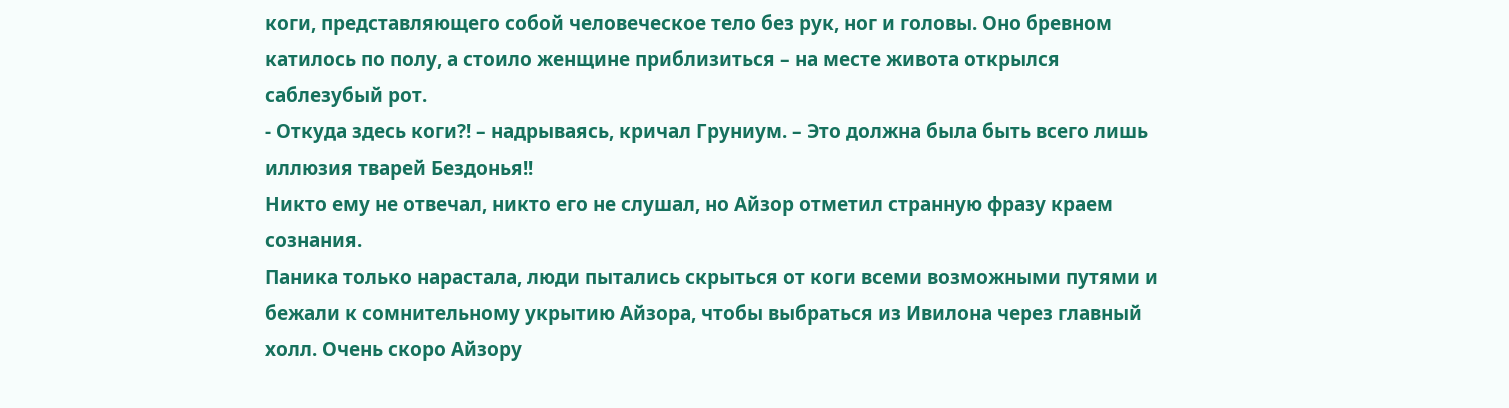коги, представляющего собой человеческое тело без рук, ног и головы. Оно бревном катилось по полу, а стоило женщине приблизиться – на месте живота открылся саблезубый рот.
- Откуда здесь коги?! – надрываясь, кричал Груниум. – Это должна была быть всего лишь иллюзия тварей Бездонья!!
Никто ему не отвечал, никто его не слушал, но Айзор отметил странную фразу краем сознания.
Паника только нарастала, люди пытались скрыться от коги всеми возможными путями и бежали к сомнительному укрытию Айзора, чтобы выбраться из Ивилона через главный холл. Очень скоро Айзору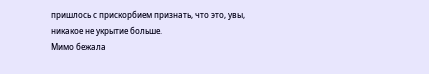пришлось с прискорбием признать, что это, увы, никакое не укрытие больше.
Мимо бежала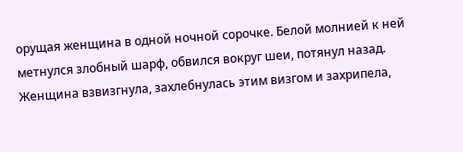орущая женщина в одной ночной сорочке. Белой молнией к ней метнулся злобный шарф, обвился вокруг шеи, потянул назад. Женщина взвизгнула, захлебнулась этим визгом и захрипела,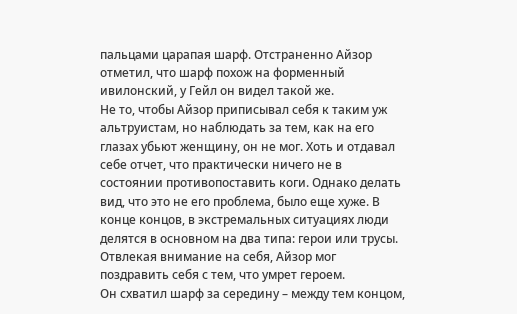пальцами царапая шарф. Отстраненно Айзор отметил, что шарф похож на форменный ивилонский, у Гейл он видел такой же.
Не то, чтобы Айзор приписывал себя к таким уж альтруистам, но наблюдать за тем, как на его глазах убьют женщину, он не мог. Хоть и отдавал себе отчет, что практически ничего не в состоянии противопоставить коги. Однако делать вид, что это не его проблема, было еще хуже. В конце концов, в экстремальных ситуациях люди делятся в основном на два типа: герои или трусы. Отвлекая внимание на себя, Айзор мог поздравить себя с тем, что умрет героем.
Он схватил шарф за середину – между тем концом,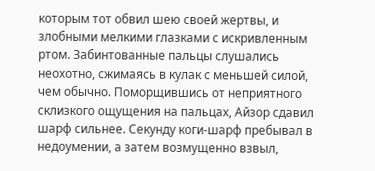которым тот обвил шею своей жертвы, и злобными мелкими глазками с искривленным ртом. Забинтованные пальцы слушались неохотно, сжимаясь в кулак с меньшей силой, чем обычно. Поморщившись от неприятного склизкого ощущения на пальцах, Айзор сдавил шарф сильнее. Секунду коги-шарф пребывал в недоумении, а затем возмущенно взвыл,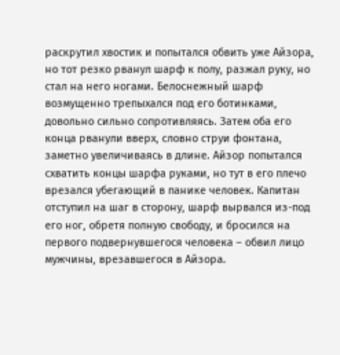раскрутил хвостик и попытался обвить уже Айзора, но тот резко рванул шарф к полу, разжал руку, но стал на него ногами. Белоснежный шарф возмущенно трепыхался под его ботинками, довольно сильно сопротивляясь. Затем оба его конца рванули вверх, словно струи фонтана, заметно увеличиваясь в длине. Айзор попытался схватить концы шарфа руками, но тут в его плечо врезался убегающий в панике человек. Капитан отступил на шаг в сторону, шарф вырвался из-под его ног, обретя полную свободу, и бросился на первого подвернувшегося человека – обвил лицо мужчины, врезавшегося в Айзора.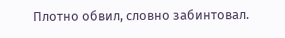Плотно обвил, словно забинтовал.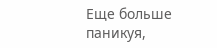Еще больше паникуя,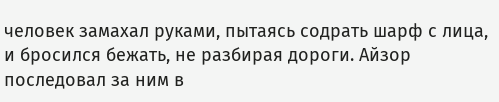человек замахал руками, пытаясь содрать шарф с лица, и бросился бежать, не разбирая дороги. Айзор последовал за ним в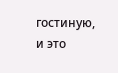гостиную, и это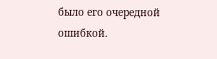было его очередной ошибкой.